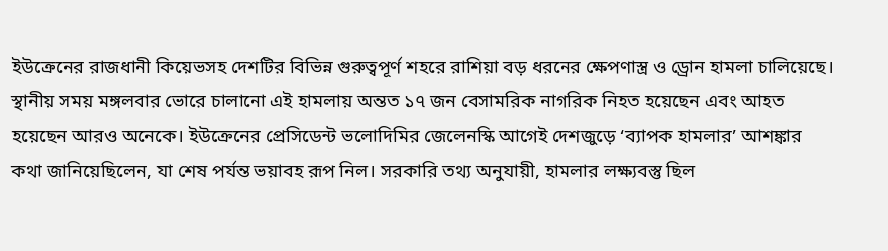ইউক্রেনের রাজধানী কিয়েভসহ দেশটির বিভিন্ন গুরুত্বপূর্ণ শহরে রাশিয়া বড় ধরনের ক্ষেপণাস্ত্র ও ড্রোন হামলা চালিয়েছে। স্থানীয় সময় মঙ্গলবার ভোরে চালানো এই হামলায় অন্তত ১৭ জন বেসামরিক নাগরিক নিহত হয়েছেন এবং আহত হয়েছেন আরও অনেকে। ইউক্রেনের প্রেসিডেন্ট ভলোদিমির জেলেনস্কি আগেই দেশজুড়ে ‘ব্যাপক হামলার’ আশঙ্কার কথা জানিয়েছিলেন, যা শেষ পর্যন্ত ভয়াবহ রূপ নিল। সরকারি তথ্য অনুযায়ী, হামলার লক্ষ্যবস্তু ছিল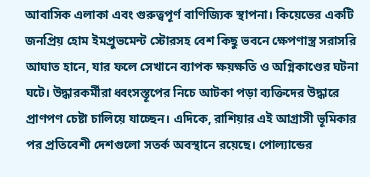আবাসিক এলাকা এবং গুরুত্বপূর্ণ বাণিজ্যিক স্থাপনা। কিয়েভের একটি জনপ্রিয় হোম ইমপ্রুভমেন্ট স্টোরসহ বেশ কিছু ভবনে ক্ষেপণাস্ত্র সরাসরি আঘাত হানে, যার ফলে সেখানে ব্যাপক ক্ষয়ক্ষতি ও অগ্নিকাণ্ডের ঘটনা ঘটে। উদ্ধারকর্মীরা ধ্বংসস্তূপের নিচে আটকা পড়া ব্যক্তিদের উদ্ধারে প্রাণপণ চেষ্টা চালিয়ে যাচ্ছেন। এদিকে, রাশিয়ার এই আগ্রাসী ভূমিকার পর প্রতিবেশী দেশগুলো সতর্ক অবস্থানে রয়েছে। পোল্যান্ডের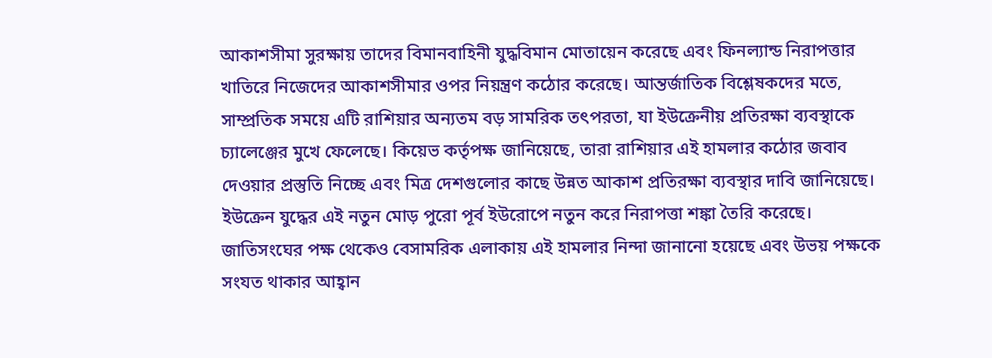আকাশসীমা সুরক্ষায় তাদের বিমানবাহিনী যুদ্ধবিমান মোতায়েন করেছে এবং ফিনল্যান্ড নিরাপত্তার খাতিরে নিজেদের আকাশসীমার ওপর নিয়ন্ত্রণ কঠোর করেছে। আন্তর্জাতিক বিশ্লেষকদের মতে, সাম্প্রতিক সময়ে এটি রাশিয়ার অন্যতম বড় সামরিক তৎপরতা, যা ইউক্রেনীয় প্রতিরক্ষা ব্যবস্থাকে চ্যালেঞ্জের মুখে ফেলেছে। কিয়েভ কর্তৃপক্ষ জানিয়েছে, তারা রাশিয়ার এই হামলার কঠোর জবাব দেওয়ার প্রস্তুতি নিচ্ছে এবং মিত্র দেশগুলোর কাছে উন্নত আকাশ প্রতিরক্ষা ব্যবস্থার দাবি জানিয়েছে। ইউক্রেন যুদ্ধের এই নতুন মোড় পুরো পূর্ব ইউরোপে নতুন করে নিরাপত্তা শঙ্কা তৈরি করেছে। জাতিসংঘের পক্ষ থেকেও বেসামরিক এলাকায় এই হামলার নিন্দা জানানো হয়েছে এবং উভয় পক্ষকে সংযত থাকার আহ্বান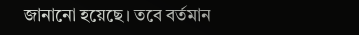জানানো হয়েছে। তবে বর্তমান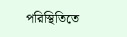পরিস্থিতিতে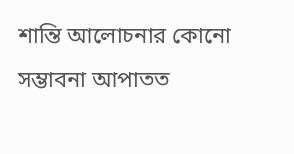শান্তি আলোচনার কোনো সম্ভাবনা আপাতত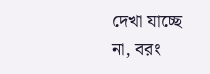দেখা যাচ্ছে না, বরং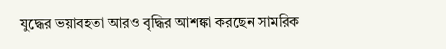যুদ্ধের ভয়াবহতা আরও বৃদ্ধির আশঙ্কা করছেন সামরিক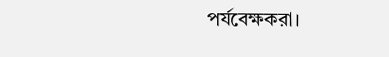পর্যবেক্ষকরা।